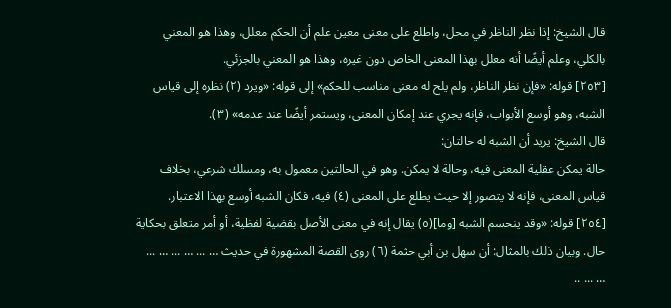قال الشيخ: إذا نظر الناظر في محل، واطلع على معنى معين علم أن الحكم معلل، وهذا هو المعني بالكلي، وعلم أيضًا أنه معلل بهذا المعنى الخاص دون غيره، وهذا هو المعني بالجزئي.
[٢٥٣] قوله: «فإن نظر الناظر، ولم يلح له معنى مناسب للحكم» إلى قوله: «ويرد (٢) نظره إلى قياس الشبه، وهو أوسع الأبواب، فإنه يجري عند إمكان المعنى، ويستمر أيضًا عند عدمه» (٣).
قال الشيخ: يريد أن الشبه له حالتان:
حالة يمكن عقلية المعنى فيه، وحالة لا يمكن. وهو في الحالتين معمول به، ومسلك شرعي، بخلاف قياس المعنى، فإنه لا يتصور إلا حيث يطلع على المعنى (٤) فيه، فكان الشبه أوسع بهذا الاعتبار.
[٢٥٤] قوله: «وقد ينحسم الشبه [وما](٥) يقال إنه في معنى الأصل بقضية لفظية، أو أمر متعلق بحكاية حال. وبيان ذلك بالمثال: أن سهل بن أبي حثمة (٦) روى القصة المشهورة في حديث … ... … ... … ... … ... ..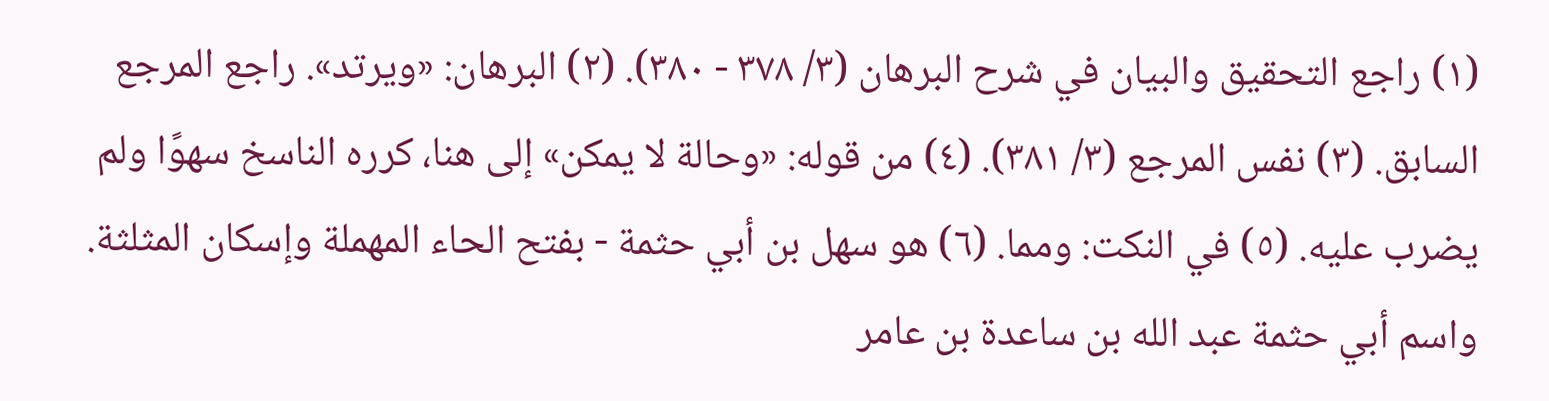(١) راجع التحقيق والبيان في شرح البرهان (٣/ ٣٧٨ - ٣٨٠). (٢) البرهان: «ويرتد». راجع المرجع السابق. (٣) نفس المرجع (٣/ ٣٨١). (٤) من قوله: «وحالة لا يمكن» إلى هنا، كرره الناسخ سهوًا ولم يضرب عليه. (٥) في النكت: ومما. (٦) هو سهل بن أبي حثمة - بفتح الحاء المهملة وإسكان المثلثة. واسم أبي حثمة عبد الله بن ساعدة بن عامر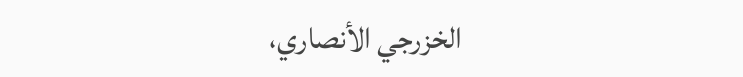الخزرجي الأنصاري،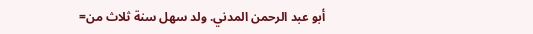أبو عبد الرحمن المدني. ولد سهل سنة ثلاث من=